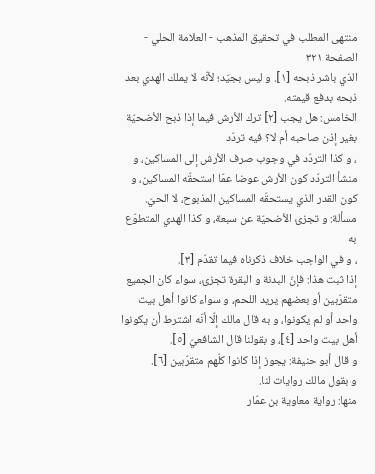منتهى المطلب في تحقيق المذهب - العلامة الحلي - الصفحة ٣٢١
الذي باشر ذبحه [١]. و ليس بجيّد؛ لأنّه لا يملك الهدي بعد ذبحه بدفع قيمته.
الخامس: هل يجب [٢] ترك الأرش فيما إذا ذبح الأضحيّة بغير إذن صاحبه أم لا؟ فيه تردّد
، و كذا التردّد في وجوب صرف الأرش إلى المساكين، و منشأ التردّد كون الأرش عوضا عمّا استحقّه المساكين، و كون القدر الذي يستحقّه المساكين المذبوح، لا الحيّ.
مسألة: و تجزئ الأضحيّة عن سبعة، و كذا الهدي المتطوّع به
، و في الواجب خلاف ذكرناه فيما تقدّم [٣].
إذا ثبت هذا: فإنّ البدنة و البقرة تجزئ، سواء كان الجميع متقرّبين أو بعضهم يريد اللحم، و سواء كانوا أهل بيت واحد أو لم يكونوا، و به قال مالك إلّا أنّه اشترط أن يكونوا أهل بيت واحد [٤]، و بقولنا قال الشافعيّ [٥].
و قال أبو حنيفة: يجوز إذا كانوا كلّهم متقرّبين [٦].
و بقول مالك روايات لنا.
منها: رواية معاوية بن عمّار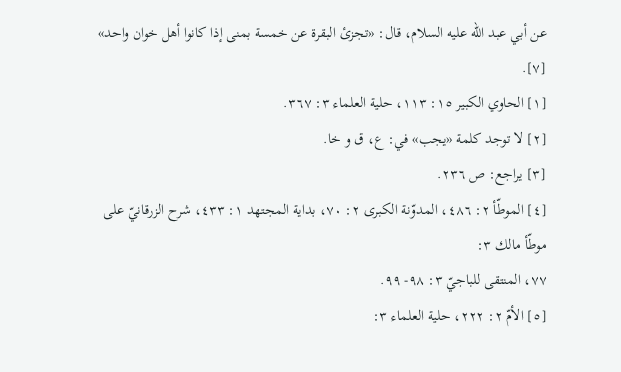عن أبي عبد اللّه عليه السلام، قال: «تجزئ البقرة عن خمسة بمنى إذا كانوا أهل خوان واحد» [٧].
[١] الحاوي الكبير ١٥: ١١٣، حلية العلماء ٣: ٣٦٧.
[٢] لا توجد كلمة «يجب» في: ع، ق و خا.
[٣] يراجع: ص ٢٣٦.
[٤] الموطّأ ٢: ٤٨٦، المدوّنة الكبرى ٢: ٧٠، بداية المجتهد ١: ٤٣٣، شرح الزرقانيّ على موطّأ مالك ٣:
٧٧، المنتقى للباجيّ ٣: ٩٨- ٩٩.
[٥] الأمّ ٢: ٢٢٢، حلية العلماء ٣: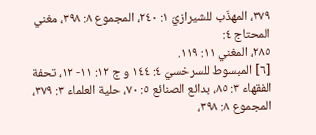٣٧٩، المهذّب للشيرازيّ ١: ٢٤٠، المجموع ٨: ٣٩٨، مغني المحتاج ٤:
٢٨٥، المغني ١١: ١١٩.
[٦] المبسوط للسرخسيّ ٤: ١٤٤ و ج ١٢: ١١- ١٢، تحفة الفقهاء ٣: ٨٥، بدائع الصنائع ٥: ٧٠، حلية العلماء ٣: ٣٧٩، المجموع ٨: ٣٩٨،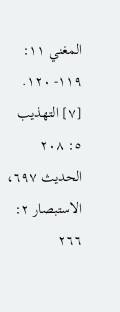المغني ١١: ١١٩- ١٢٠.
[٧] التهذيب ٥: ٢٠٨ الحديث ٦٩٧، الاستبصار ٢: ٢٦٦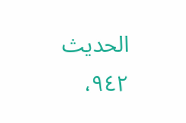الحديث ٩٤٢،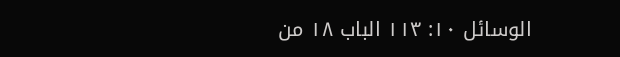الوسائل ١٠: ١١٣ الباب ١٨ من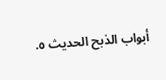أبواب الذبح الحديث ٥.